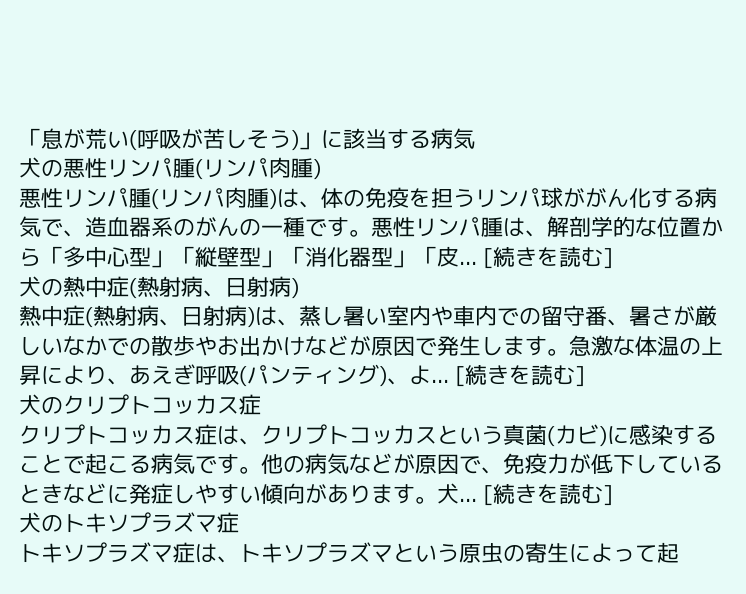「息が荒い(呼吸が苦しそう)」に該当する病気
犬の悪性リンパ腫(リンパ肉腫)
悪性リンパ腫(リンパ肉腫)は、体の免疫を担うリンパ球ががん化する病気で、造血器系のがんの一種です。悪性リンパ腫は、解剖学的な位置から「多中心型」「縦壁型」「消化器型」「皮... [続きを読む]
犬の熱中症(熱射病、日射病)
熱中症(熱射病、日射病)は、蒸し暑い室内や車内での留守番、暑さが厳しいなかでの散歩やお出かけなどが原因で発生します。急激な体温の上昇により、あえぎ呼吸(パンティング)、よ... [続きを読む]
犬のクリプトコッカス症
クリプトコッカス症は、クリプトコッカスという真菌(カビ)に感染することで起こる病気です。他の病気などが原因で、免疫力が低下しているときなどに発症しやすい傾向があります。犬... [続きを読む]
犬のトキソプラズマ症
トキソプラズマ症は、トキソプラズマという原虫の寄生によって起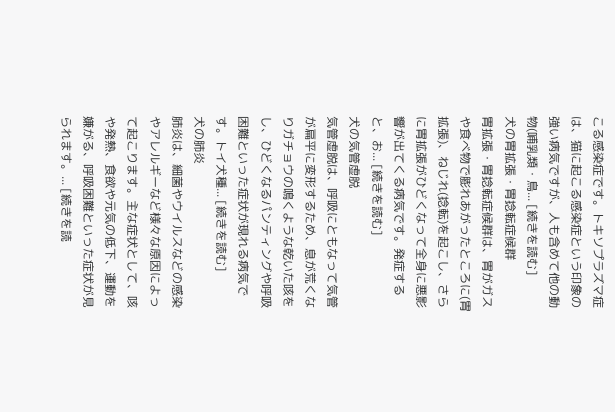こる感染症です。トキソプラズマ症は、猫に起こる感染症という印象の強い病気ですが、人も含めて他の動物(哺乳類・鳥... [続きを読む]
犬の胃拡張・胃捻転症候群
胃拡張・胃捻転症候群は、胃がガスや食べ物で膨れあがったところに(胃拡張)、ねじれ(捻転)を起こし、さらに胃拡張がひどくなって全身に悪影響が出てくる病気です。発症すると、お... [続きを読む]
犬の気管虚脱
気管虚脱は、呼吸にともなって気管が扁平に変形するため、息が荒くなりガチョウの鳴くような乾いた咳をし、ひどくなるパンティングや呼吸困難といった症状が現れる病気です。トイ犬種... [続きを読む]
犬の肺炎
肺炎は、細菌やウイルスなどの感染やアレルギーなど様々な原因によって起こります。主な症状として、咳や発熱、食欲や元気の低下、運動を嫌がる、呼吸困難といった症状が見られます。... [続きを読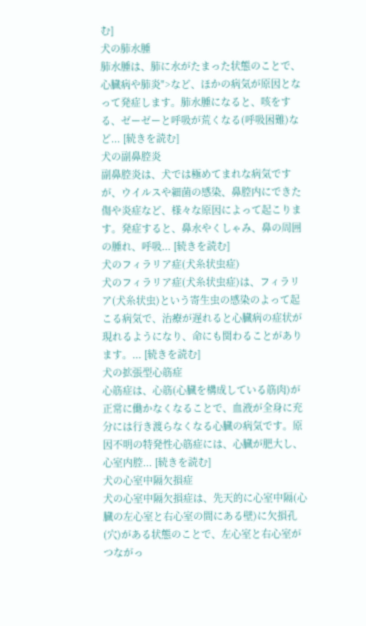む]
犬の肺水腫
肺水腫は、肺に水がたまった状態のことで、心臓病や肺炎">など、ほかの病気が原因となって発症します。肺水腫になると、咳をする、ゼーゼーと呼吸が荒くなる(呼吸困難)など... [続きを読む]
犬の副鼻腔炎
副鼻腔炎は、犬では極めてまれな病気ですが、ウイルスや細菌の感染、鼻腔内にできた傷や炎症など、様々な原因によって起こります。発症すると、鼻水やくしゃみ、鼻の周囲の腫れ、呼吸... [続きを読む]
犬のフィラリア症(犬糸状虫症)
犬のフィラリア症(犬糸状虫症)は、フィラリア(犬糸状虫)という寄生虫の感染のよって起こる病気で、治療が遅れると心臓病の症状が現れるようになり、命にも関わることがあります。... [続きを読む]
犬の拡張型心筋症
心筋症は、心筋(心臓を構成している筋肉)が正常に働かなくなることで、血液が全身に充分には行き渡らなくなる心臓の病気です。原因不明の特発性心筋症には、心臓が肥大し、心室内腔... [続きを読む]
犬の心室中隔欠損症
犬の心室中隔欠損症は、先天的に心室中隔(心臓の左心室と右心室の間にある壁)に欠損孔(穴)がある状態のことで、左心室と右心室がつながっ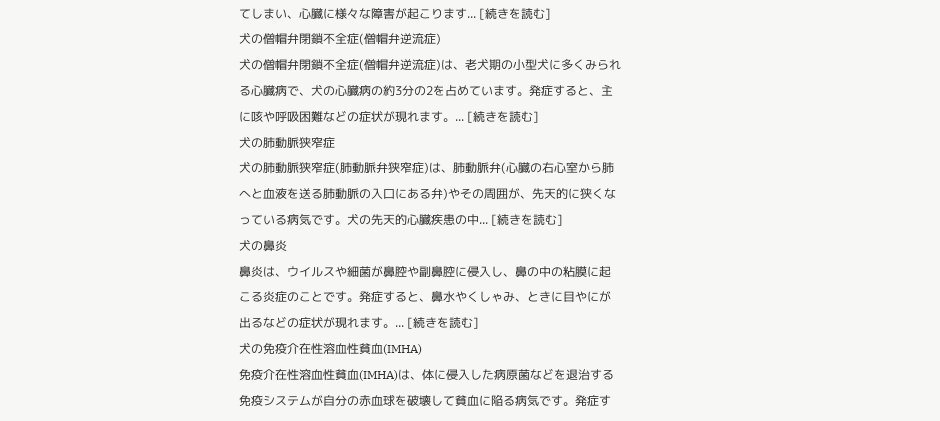てしまい、心臓に様々な障害が起こります... [続きを読む]
犬の僧帽弁閉鎖不全症(僧帽弁逆流症)
犬の僧帽弁閉鎖不全症(僧帽弁逆流症)は、老犬期の小型犬に多くみられる心臓病で、犬の心臓病の約3分の2を占めています。発症すると、主に咳や呼吸困難などの症状が現れます。... [続きを読む]
犬の肺動脈狭窄症
犬の肺動脈狭窄症(肺動脈弁狭窄症)は、肺動脈弁(心臓の右心室から肺へと血液を送る肺動脈の入口にある弁)やその周囲が、先天的に狭くなっている病気です。犬の先天的心臓疾患の中... [続きを読む]
犬の鼻炎
鼻炎は、ウイルスや細菌が鼻腔や副鼻腔に侵入し、鼻の中の粘膜に起こる炎症のことです。発症すると、鼻水やくしゃみ、ときに目やにが出るなどの症状が現れます。... [続きを読む]
犬の免疫介在性溶血性貧血(IMHA)
免疫介在性溶血性貧血(IMHA)は、体に侵入した病原菌などを退治する免疫システムが自分の赤血球を破壊して貧血に陥る病気です。発症す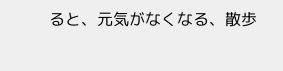ると、元気がなくなる、散歩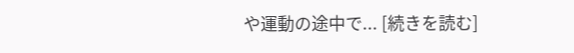や運動の途中で... [続きを読む]